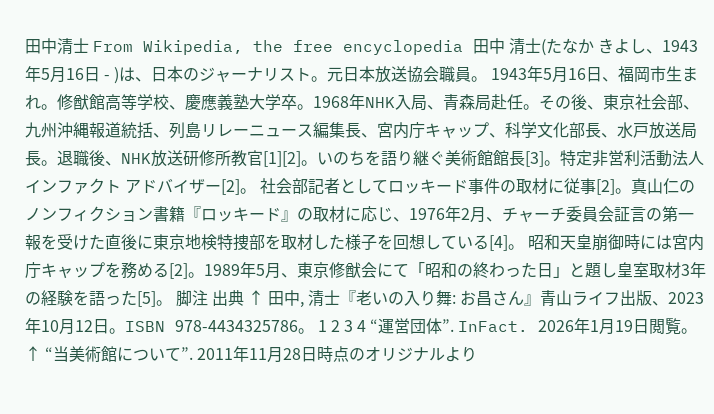田中清士 From Wikipedia, the free encyclopedia 田中 清士(たなか きよし、1943年5月16日 - )は、日本のジャーナリスト。元日本放送協会職員。 1943年5月16日、福岡市生まれ。修猷館高等学校、慶應義塾大学卒。1968年NHK入局、青森局赴任。その後、東京社会部、九州沖縄報道統括、列島リレーニュース編集長、宮内庁キャップ、科学文化部長、水戸放送局長。退職後、NHK放送研修所教官[1][2]。いのちを語り継ぐ美術館館長[3]。特定非営利活動法人インファクト アドバイザー[2]。 社会部記者としてロッキード事件の取材に従事[2]。真山仁のノンフィクション書籍『ロッキード』の取材に応じ、1976年2月、チャーチ委員会証言の第一報を受けた直後に東京地検特捜部を取材した様子を回想している[4]。 昭和天皇崩御時には宮内庁キャップを務める[2]。1989年5月、東京修猷会にて「昭和の終わった日」と題し皇室取材3年の経験を語った[5]。 脚注 出典 ↑ 田中, 清士『老いの入り舞: お昌さん』青山ライフ出版、2023年10月12日。ISBN 978-4434325786。 1 2 3 4 “運営団体”. InFact. 2026年1月19日閲覧。 ↑ “当美術館について”. 2011年11月28日時点のオリジナルより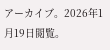アーカイブ。2026年1月19日閲覧。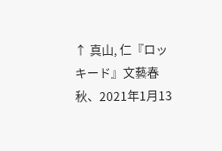↑ 真山, 仁『ロッキード』文藝春秋、2021年1月13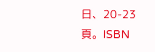日、20-23頁。ISBN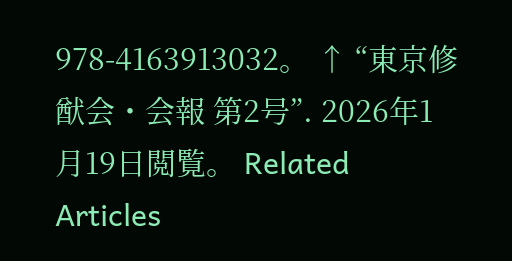978-4163913032。 ↑ “東京修猷会・会報 第2号”. 2026年1月19日閲覧。 Related Articles